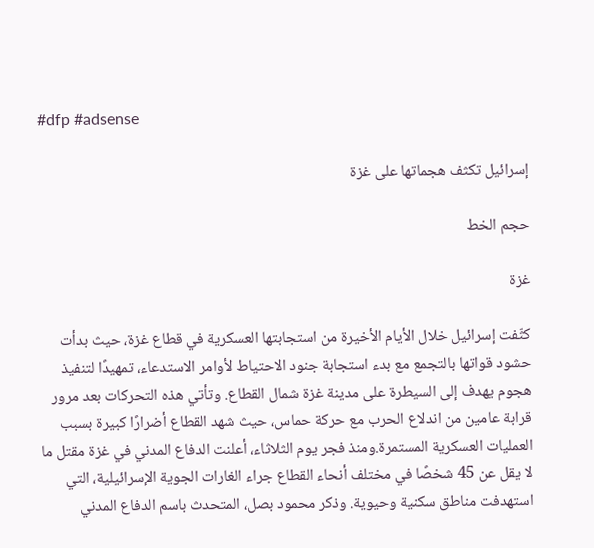#dfp #adsense

إسرائيل تكثف هجماتها على غزة

حجم الخط

غزة

كثّفت إسرائيل خلال الأيام الأخيرة من استجابتها العسكرية في قطاع غزة، حيث بدأت حشود قواتها بالتجمع مع بدء استجابة جنود الاحتياط لأوامر الاستدعاء، تمهيدًا لتنفيذ هجوم يهدف إلى السيطرة على مدينة غزة شمال القطاع. وتأتي هذه التحركات بعد مرور قرابة عامين من اندلاع الحرب مع حركة حماس، حيث شهد القطاع أضرارًا كبيرة بسبب العمليات العسكرية المستمرة.ومنذ فجر يوم الثلاثاء، أعلنت الدفاع المدني في غزة مقتل ما لا يقل عن 45 شخصًا في مختلف أنحاء القطاع جراء الغارات الجوية الإسرائيلية، التي استهدفت مناطق سكنية وحيوية. وذكر محمود بصل، المتحدث باسم الدفاع المدني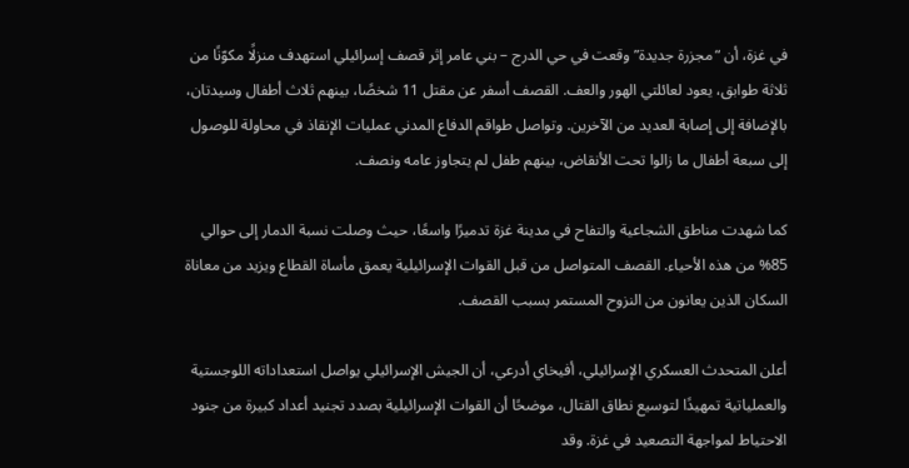في غزة، أن “مجزرة جديدة” وقعت في حي الدرج – بني عامر إثر قصف إسرائيلي استهدف منزلًا مكوّنًا من ثلاثة طوابق، يعود لعائلتي الهور والعف. القصف أسفر عن مقتل 11 شخصًا، بينهم ثلاث أطفال وسيدتان، بالإضافة إلى إصابة العديد من الآخرين. وتواصل طواقم الدفاع المدني عمليات الإنقاذ في محاولة للوصول إلى سبعة أطفال ما زالوا تحت الأنقاض، بينهم طفل لم يتجاوز عامه ونصف.

كما شهدت مناطق الشجاعية والتفاح في مدينة غزة تدميرًا واسعًا، حيث وصلت نسبة الدمار إلى حوالي 85% من هذه الأحياء. القصف المتواصل من قبل القوات الإسرائيلية يعمق مأساة القطاع ويزيد من معاناة السكان الذين يعانون من النزوح المستمر بسبب القصف.

أعلن المتحدث العسكري الإسرائيلي، أفيخاي أدرعي، أن الجيش الإسرائيلي يواصل استعداداته اللوجستية والعملياتية تمهيدًا لتوسيع نطاق القتال، موضحًا أن القوات الإسرائيلية بصدد تجنيد أعداد كبيرة من جنود الاحتياط لمواجهة التصعيد في غزة. وقد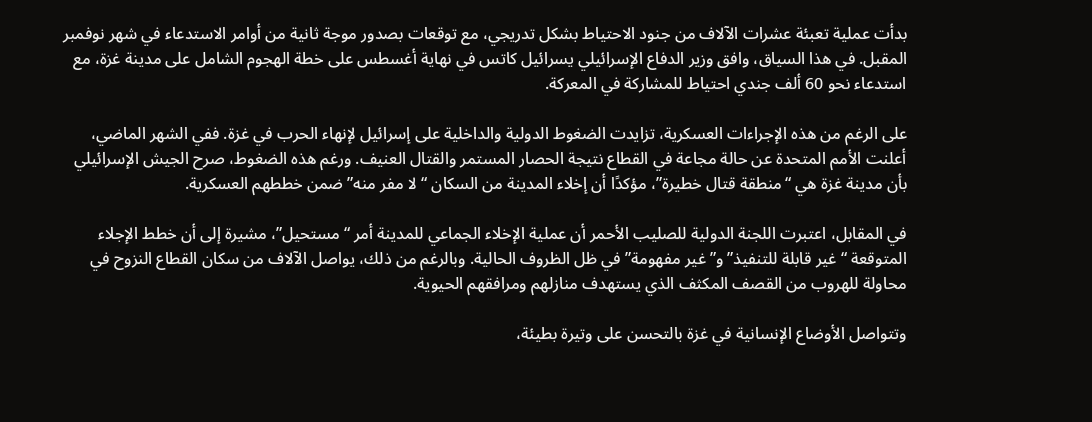بدأت عملية تعبئة عشرات الآلاف من جنود الاحتياط بشكل تدريجي، مع توقعات بصدور موجة ثانية من أوامر الاستدعاء في شهر نوفمبر المقبل. في هذا السياق، وافق وزير الدفاع الإسرائيلي يسرائيل كاتس في نهاية أغسطس على خطة الهجوم الشامل على مدينة غزة، مع استدعاء نحو 60 ألف جندي احتياط للمشاركة في المعركة.

على الرغم من هذه الإجراءات العسكرية، تزايدت الضغوط الدولية والداخلية على إسرائيل لإنهاء الحرب في غزة. ففي الشهر الماضي، أعلنت الأمم المتحدة عن حالة مجاعة في القطاع نتيجة الحصار المستمر والقتال العنيف. ورغم هذه الضغوط، صرح الجيش الإسرائيلي بأن مدينة غزة هي “منطقة قتال خطيرة”، مؤكدًا أن إخلاء المدينة من السكان “لا مفر منه” ضمن خططهم العسكرية.

في المقابل، اعتبرت اللجنة الدولية للصليب الأحمر أن عملية الإخلاء الجماعي للمدينة أمر “مستحيل”، مشيرة إلى أن خطط الإجلاء المتوقعة “غير قابلة للتنفيذ” و”غير مفهومة” في ظل الظروف الحالية. وبالرغم من ذلك، يواصل الآلاف من سكان القطاع النزوح في محاولة للهروب من القصف المكثف الذي يستهدف منازلهم ومرافقهم الحيوية.

وتتواصل الأوضاع الإنسانية في غزة بالتحسن على وتيرة بطيئة،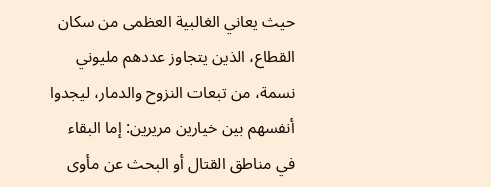حيث يعاني الغالبية العظمى من سكان القطاع، الذين يتجاوز عددهم مليوني نسمة، من تبعات النزوح والدمار، ليجدوا أنفسهم بين خيارين مريرين: إما البقاء في مناطق القتال أو البحث عن مأوى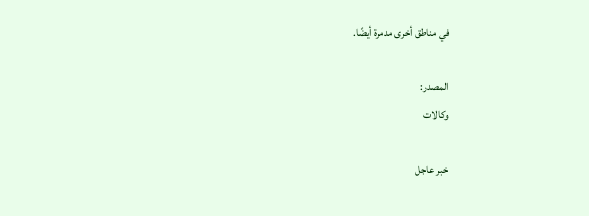في مناطق أخرى مدمرة أيضًا.

المصدر:
وكالات

خبر عاجل